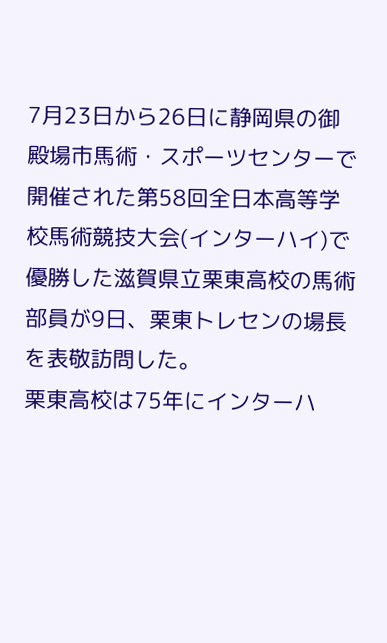7月23日から26日に静岡県の御殿場市馬術・スポーツセンターで開催された第58回全日本高等学校馬術競技大会(インターハイ)で優勝した滋賀県立栗東高校の馬術部員が9日、栗東トレセンの場長を表敬訪問した。
栗東高校は75年にインターハ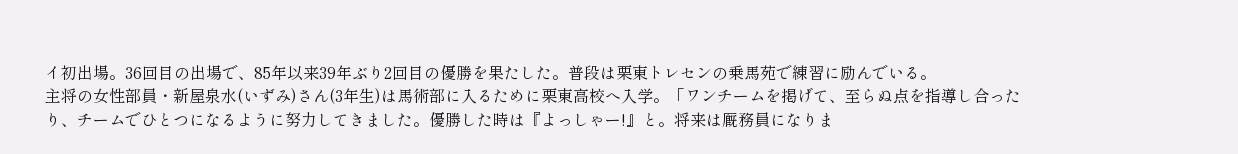イ初出場。36回目の出場で、85年以来39年ぶり2回目の優勝を果たした。普段は栗東トレセンの乗馬苑で練習に励んでいる。
主将の女性部員・新屋泉水(いずみ)さん(3年生)は馬術部に入るために栗東高校へ入学。「ワンチームを掲げて、至らぬ点を指導し合ったり、チームでひとつになるように努力してきました。優勝した時は『よっしゃー!』と。将来は厩務員になりま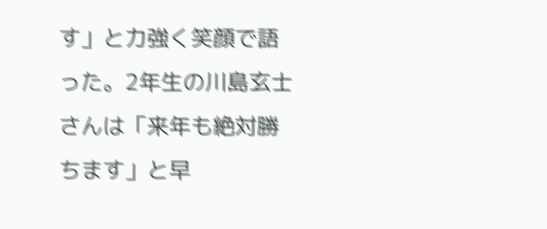す」と力強く笑顔で語った。2年生の川島玄士さんは「来年も絶対勝ちます」と早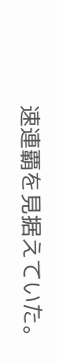速連覇を見据えていた。